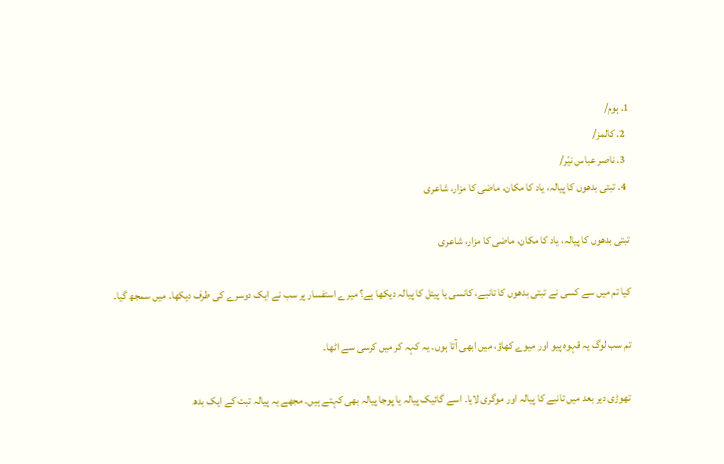1. ہوم/
  2. کالمز/
  3. ناصر عباس نیّر/
  4. تبتی بدھوں کا پیالہ، یاد کا مکان، ماضی کا مزار، شاعری

تبتی بدھوں کا پیالہ، یاد کا مکان، ماضی کا مزار، شاعری

کیا تم میں سے کسی نے تبتی بدھوں کا تانبے، کانسی یا پیتل کا پیالہ دیکھا ہے؟ میرے استفسار پر سب نے ایک دوسرے کی طرف دیکھا۔ میں سمجھ گیا۔

تم سب لوگ یہ قہوہ پیو اور میوے کھاؤ، میں ابھی آتا ہوں۔ یہ کہہ کر میں کرسی سے اٹھا۔

تھوڑی دیر بعد میں تانبے کا پیالہ اور موگری لایا۔ اسے گائیک پیالہ یا پوجا پیالہ بھی کہتے ہیں۔ مجھے یہ پیالہ تبت کے ایک بدھ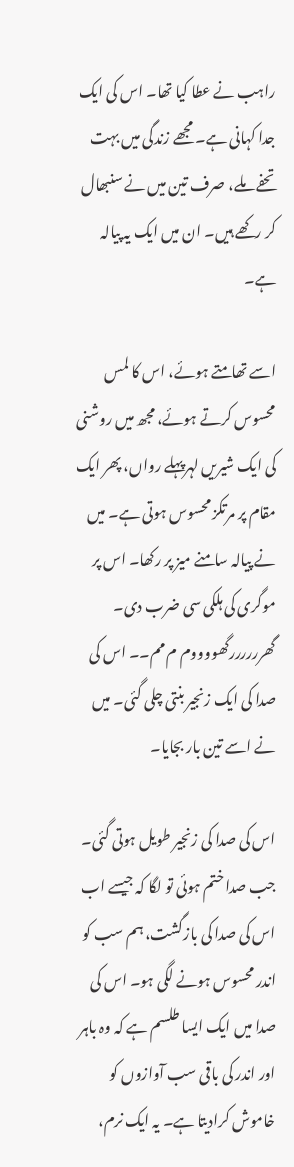راہب نے عطا کیا تھا۔ اس کی ایک جدا کہانی ہے۔ مجھے زندگی میں بہت تحفے ملے، صرف تین میں نے سنبھال کر رکھے ہیں۔ ان میں ایک یہ پیالہ ہے۔

اسے تھامتے ہوئے، اس کا لمس محسوس کرتے ہوئے، مجھ میں روشنی کی ایک شیریں لہرپہلے رواں، پھر ایک مقام پر مرتکز محسوس ہوتی ہے۔ میں نے پیالہ سامنے میز پر رکھا۔ اس پر موگری کی ہلکی سی ضرب دی۔ گھررررررگھووووم م مم۔۔ اس کی صدا کی ایک زنجیر بنتی چلی گئی۔ میں نے اسے تین بار بجایا۔

اس کی صدا کی زنجیر طویل ہوتی گئی۔ جب صدا ختم ہوئی تو لگا کہ جیسے اب اس کی صدا کی بازگشت، ہم سب کو اندر محسوس ہونے لگی ہو۔ اس کی صدا میں ایک ایسا طلسم ہے کہ وہ باہر اور اندر کی باقی سب آوازوں کو خاموش کرادیتا ہے۔ یہ ایک نرم،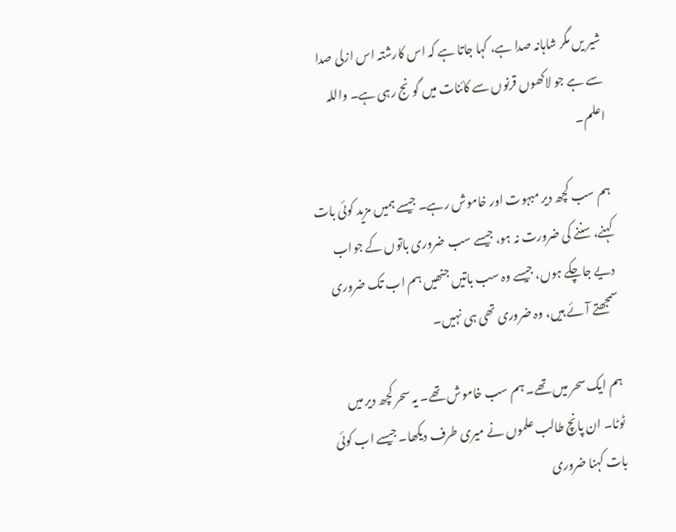شیر یں مگر شاہانہ صدا ہے، کہا جاتا ہے کہ اس کارشتہ اس ازلی صدا سے ہے جو لاکھوں قرنوں سے کائنات میں گونج رہی ہے۔ واللہ اعلم۔

ہم سب کچھ دیر مبہوت اور خاموش رہے۔ جیسے ہمیں مزید کوئی بات کہنے، سننے کی ضرورت نہ ہو، جیسے سب ضروری باتوں کے جواب دیے جاچکے ہوں، جیسے وہ سب باتیں جنھیں ہم اب تک ضروری سمجھتے آئے ہیں، وہ ضروری تھی ہی نہیں۔

ہم ایک سحر میں تھے۔ ہم سب خاموش تھے۔ یہ سحر کچھ دیر میں ٹوٹا۔ ان پانچ طالب علموں نے میری طرف دیکھا۔ جیسے اب کوئی بات کہنا ضروری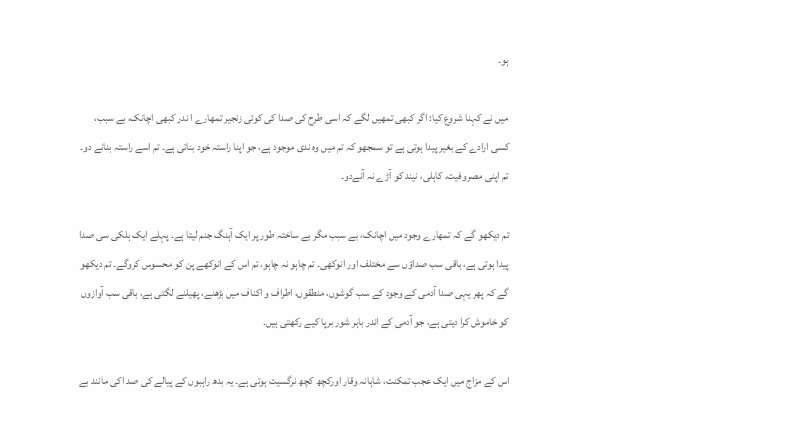ہو۔

میں نے کہنا شروع کیا: اگر کبھی تمھیں لگے کہ اسی طرح کی صدا کی کوئی زنجیر تمھارے ا ندر کبھی اچانک، بے سبب، کسی ارادے کے بغیر پیدا ہوتی ہے تو سمجھو کہ تم میں وہ ندی موجود ہے، جو اپنا راستہ خود بناتی ہے۔ تم اسے راستہ بنانے دو۔ تم اپنی مصروفیت، کاہلی، نیند کو آڑے نہ آنےدو۔

تم دیکھو گے کہ تمھارے وجود میں اچانک، بے سبب مگر بے ساختہ طور پر ایک آہنگ جنم لیتا ہے۔ پہلے ایک ہلکی سی صدا پیدا ہوتی ہے، باقی سب صداؤں سے مختلف اور انوکھی۔ تم چاہو نہ چاہو، تم اس کے انوکھے پن کو محسوس کروگے۔ تم دیکھو گے کہ پھر یہی صدا آدمی کے وجود کے سب گوشوں، منطقوں، اطراف و اکناف میں بڑھنے، پھیلنے لگتی ہے، باقی سب آوازوں کو خاموش کرا دیتی ہے، جو آدمی کے اندر باہر شور برپا کیے رکھتی ہیں۔

اس کے مزاج میں ایک عجب تمکنت، شاہانہ وقار اورکچھ کچھ نرگسیت ہوتی ہے۔ یہ بدھ راہبوں کے پیالے کی صد اکی مانند بے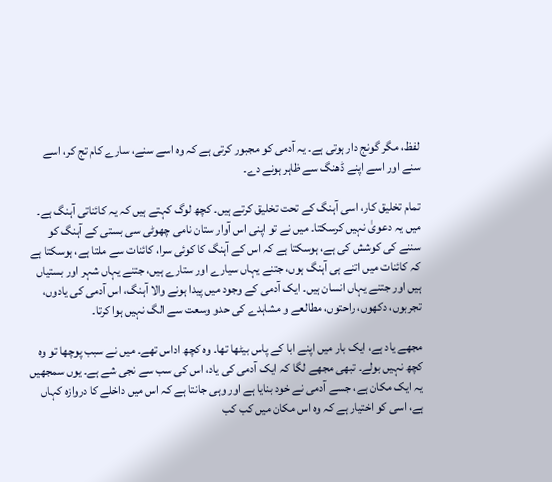لفظ، مگر گونج دار ہوتی ہے۔ یہ آدمی کو مجبور کرتی ہے کہ وہ اسے سنے، سارے کام تج کر، اسے سنے اور اسے اپنے ڈھنگ سے ظاہر ہونے دے۔

تمام تخلیق کار، اسی آہنگ کے تحت تخلیق کرتے ہیں۔ کچھ لوگ کہتے ہیں کہ یہ کائناتی آہنگ ہے۔ میں یہ دعویٰ نہیں کرسکتا۔ میں نے تو اپنی اس آوار ستان نامی چھوٹی سی بستی کے آہنگ کو سننے کی کوشش کی ہے، ہوسکتا ہے کہ اس کے آہنگ کا کوئی سرا، کائنات سے ملتا ہے، ہوسکتا ہے کہ کائنات میں اتنے ہی آہنگ ہوں، جتنے یہاں سیارے اور ستارے ہیں، جتنے یہاں شہر اور بستیاں ہیں اور جتنے یہاں انسان ہیں۔ ایک آدمی کے وجود میں پیدا ہونے والا آہنگ، اس آدمی کی یادوں، تجربوں، دکھوں، راحتوں، مطالعے و مشاہدے کی حدو وسعت سے الگ نہیں ہوا کرتا۔

مجھے یاد ہے، ایک بار میں اپنے ابا کے پاس بیٹھا تھا۔ وہ کچھ اداس تھے۔ میں نے سبب پوچھا تو وہ کچھ نہیں بولے۔ تبھی مجھے لگا کہ ایک آدمی کی یاد، اس کی سب سے نجی شے ہے۔ یوں سمجھیں یہ ایک مکان ہے، جسے آدمی نے خود بنایا ہے اور وہی جانتا ہے کہ اس میں داخلے کا دروازہ کہاں ہے، اسی کو اختیار ہے کہ وہ اس مکان میں کب کب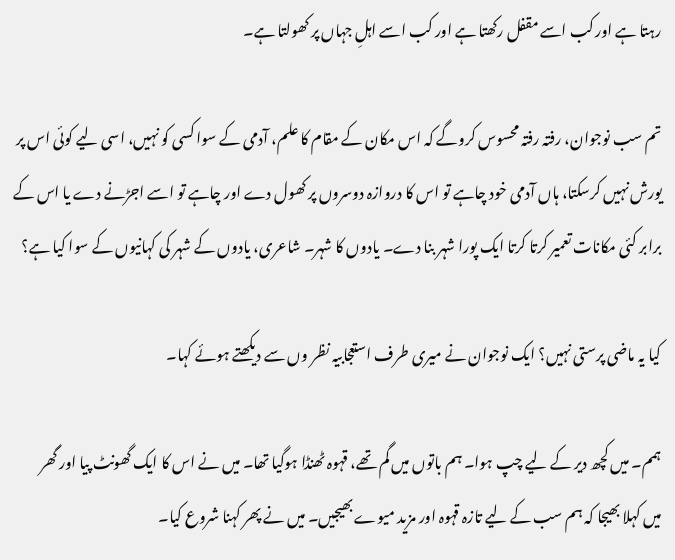رہتا ہے اور کب اسے مقفل رکھتا ہے اور کب اسے اہلِ جہاں پر کھولتا ہے۔

تم سب نوجوان، رفتہ رفتہ محسوس کروگے کہ اس مکان کے مقام کا علم، آدمی کے سوا کسی کو نہیں، اسی لیے کوئی اس پر یورش نہیں کرسکتا، ہاں آدمی خود چاہے تو اس کا دروازہ دوسروں پر کھول دے اور چاہے تو اسے اجڑنے دے یا اس کے برابر کئی مکانات تعمیر کرتا کرتا ایک پورا شہر بنا دے۔ یادوں کا شہر۔ شاعری، یادوں کے شہر کی کہانیوں کے سوا کیا ہے؟

کیا یہ ماضی پرستی نہیں؟ ایک نوجوان نے میری طرف استعجابیہ نظر وں سے دیکھتے ہوئے کہا۔

ہمم۔ میں کچھ دیر کے لیے چپ ہوا۔ ہم باتوں میں گم تھے، قہوہ ٹھنڈا ہوگیا تھا۔ میں نے اس کا ایک گھونٹ پیا اور گھر میں کہلا بھیجا کہ ہم سب کے لیے تازہ قہوہ اور مزید میوے بھیجیں۔ میں نے پھر کہنا شروع کیا۔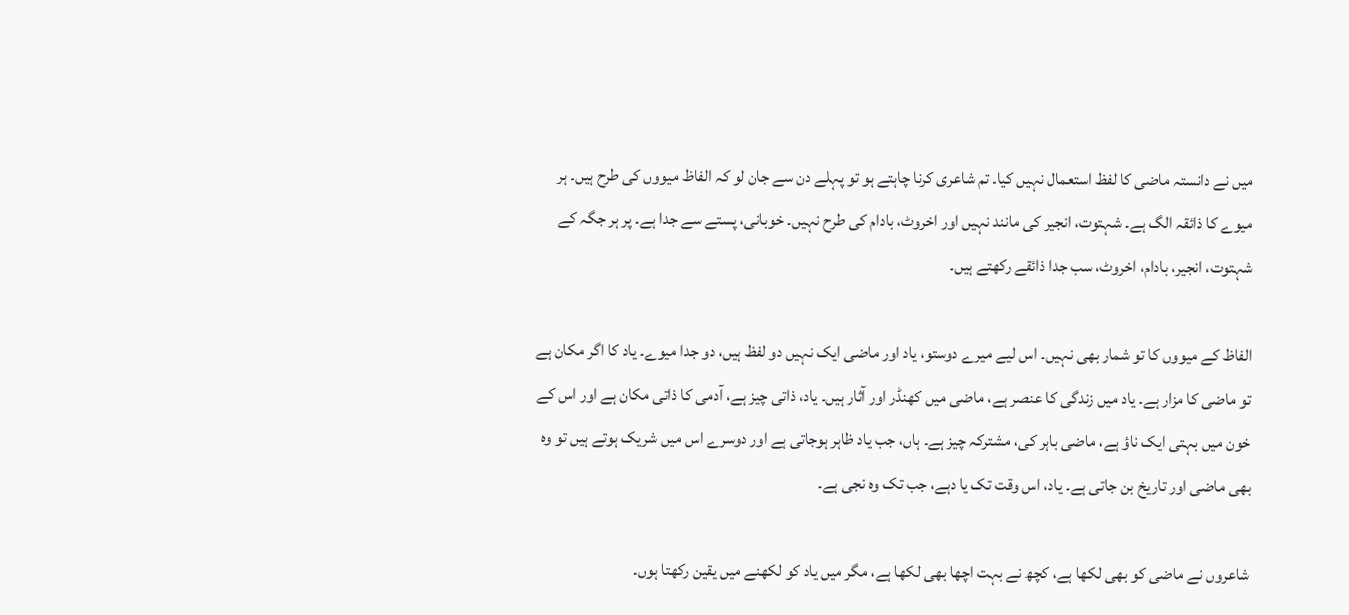میں نے دانستہ ماضی کا لفظ استعمال نہیں کیا۔ تم شاعری کرنا چاہتے ہو تو پہلے دن سے جان لو کہ الفاظ میووں کی طرح ہیں۔ ہر میوے کا ذائقہ الگ ہے۔ شہتوت، انجیر کی مانند نہیں اور اخروٹ، بادام کی طرح نہیں۔ خوبانی، پستے سے جدا ہے۔ پر ہر جگہ کے شہتوت، انجیر، بادام، اخروٹ، سب جدا ذائقے رکھتے ہیں۔

الفاظ کے میووں کا تو شمار بھی نہیں۔ اس لیے میرے دوستو، یاد اور ماضی ایک نہیں دو لفظ ہیں، دو جدا میوے۔ یاد کا اگر مکان ہے تو ماضی کا مزار ہے۔ یاد میں زندگی کا عنصر ہے، ماضی میں کھنڈر اور آثار ہیں۔ یاد، ذاتی چیز ہے، آدمی کا ذاتی مکان ہے اور اس کے خون میں بہتی ایک ناؤ ہے، ماضی باہر کی، مشترکہ چیز ہے۔ ہاں، جب یاد ظاہر ہوجاتی ہے اور دوسرے اس میں شریک ہوتے ہیں تو وہ بھی ماضی اور تاریخ بن جاتی ہے۔ یاد، اس وقت تک یا دہے، جب تک وہ نجی ہے۔

شاعروں نے ماضی کو بھی لکھا ہے، کچھ نے بہت اچھا بھی لکھا ہے، مگر میں یاد کو لکھنے میں یقین رکھتا ہوں۔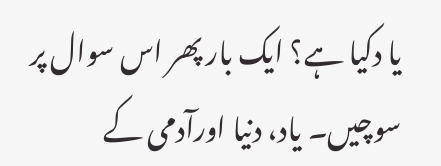یا دکیا ہے؟ ایک بار پھر اس سوال پر سوچیں۔ یاد، دنیا اورآدمی کے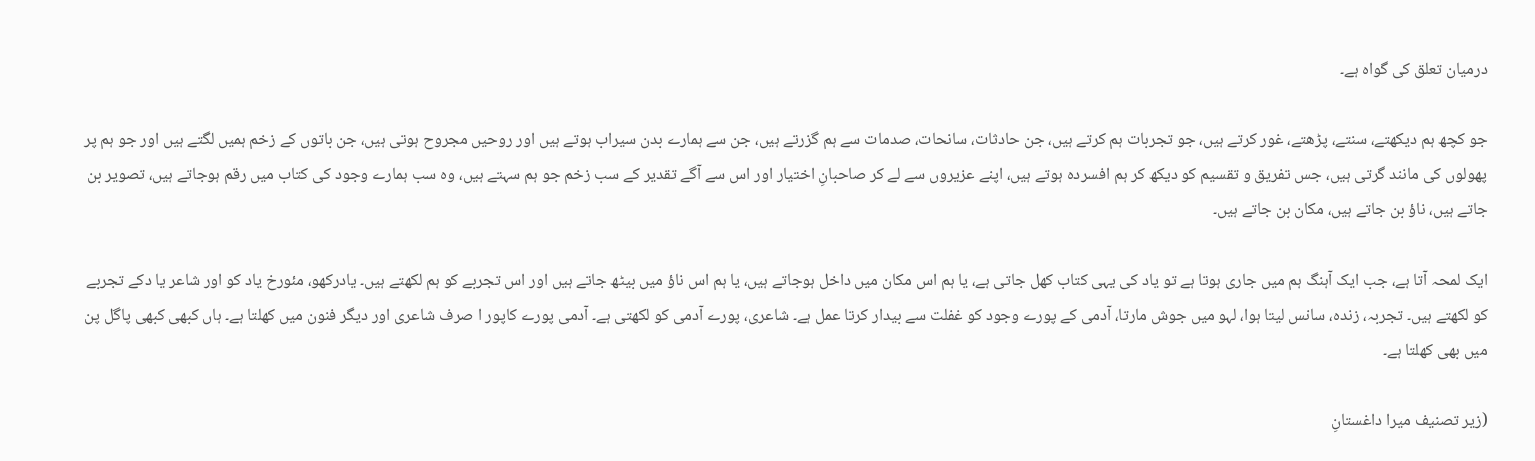درمیان تعلق کی گواہ ہے۔

جو کچھ ہم دیکھتے، سنتے، پڑھتے، غور کرتے ہیں، جو تجربات ہم کرتے ہیں، جن حادثات، سانحات، صدمات سے ہم گزرتے ہیں، جن سے ہمارے بدن سیراب ہوتے ہیں اور روحیں مجروح ہوتی ہیں، جن باتوں کے زخم ہمیں لگتے ہیں اور جو ہم پر پھولوں کی مانند گرتی ہیں، جس تفریق و تقسیم کو دیکھ کر ہم افسردہ ہوتے ہیں، اپنے عزیروں سے لے کر صاحبانِ اختیار اور اس سے آگے تقدیر کے سب زخم جو ہم سہتے ہیں، وہ سب ہمارے وجود کی کتاب میں رقم ہوجاتے ہیں، تصویر بن جاتے ہیں، ناؤ بن جاتے ہیں، مکان بن جاتے ہیں۔

ایک لمحہ آتا ہے، جب ایک آہنگ ہم میں جاری ہوتا ہے تو یاد کی یہی کتاب کھل جاتی ہے، یا ہم اس مکان میں داخل ہوجاتے ہیں، یا ہم اس ناؤ میں بیٹھ جاتے ہیں اور اس تجربے کو ہم لکھتے ہیں۔ یادرکھو، مئورخ یاد کو اور شاعر یا دکے تجربے کو لکھتے ہیں۔ تجربہ، زندہ، سانس لیتا ہوا، لہو میں جوش مارتا، آدمی کے پورے وجود کو غفلت سے بیدار کرتا عمل ہے۔ شاعری، پورے آدمی کو لکھتی ہے۔ آدمی پورے کاپور ا صرف شاعری اور دیگر فنون میں کھلتا ہے۔ ہاں کبھی کبھی پاگل پن میں بھی کھلتا ہے۔

(زیر تصنيف میرا داغستانِ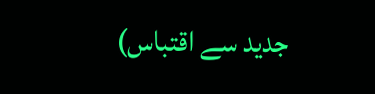جدید سے اقتباس)